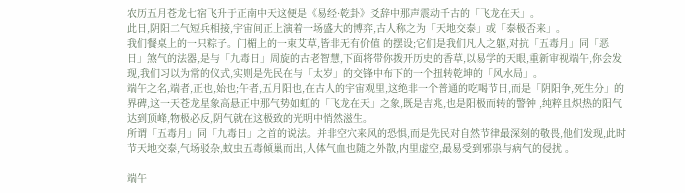农历五月苍龙七宿飞升于正南中天这便是《易经·乾卦》爻辞中那声震动千古的「飞龙在天」。
此日,阴阳二气短兵相接,宇宙间正上演着一场盛大的博弈,古人称之为「天地交泰」或「泰极否来」。
我们餐桌上的一只粽子。门楣上的一束艾草,皆非无有价值 的摆设;它们是我们凡人之躯,对抗「五毒月」同「恶日」煞气的法器,是与「九毒日」周旋的古老智慧,下面将带你拨开历史的香草,以易学的天眼,重新审视端午,你会发现,我们习以为常的仪式,实则是先民在与「太岁」的交锋中布下的一个扭转乾坤的「风水局」。
端午之名,端者,正也,始也;午者,五月阳也,在古人的宇宙观里,这绝非一个普通的吃喝节日,而是「阴阳争,死生分」的界碑,这一天苍龙星象高悬正中那气势如虹的「飞龙在天」之象,既是吉兆,也是阳极而转的警钟 ,纯粹且炽热的阳气达到顶峰,物极必反,阴气就在这极致的光明中悄然滋生。
所谓「五毒月」同「九毒日」之首的说法。并非空穴来风的恐惧,而是先民对自然节律最深刻的敬畏,他们发现,此时节天地交泰,气场驳杂,蚊虫五毒倾巢而出,人体气血也随之外散,内里虚空,最易受到邪祟与病气的侵扰 。

端午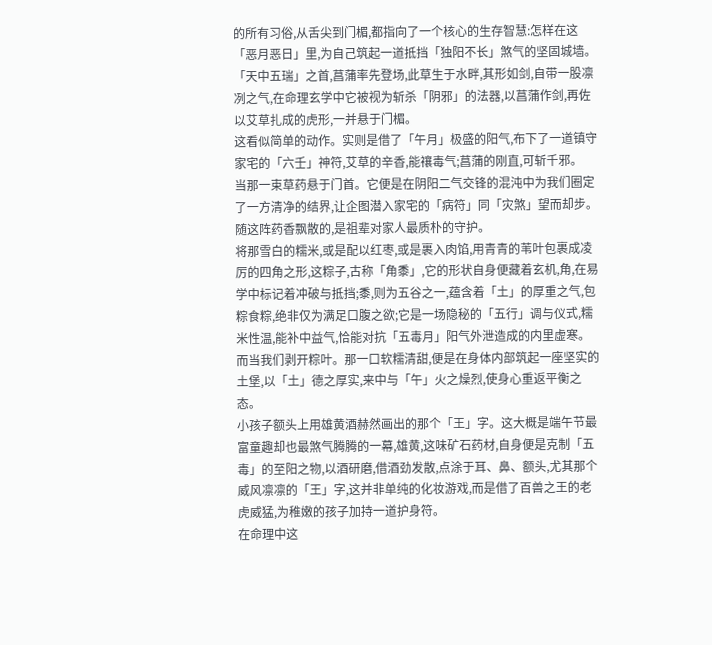的所有习俗,从舌尖到门楣,都指向了一个核心的生存智慧:怎样在这「恶月恶日」里,为自己筑起一道抵挡「独阳不长」煞气的坚固城墙。
「天中五瑞」之首,菖蒲率先登场,此草生于水畔,其形如剑,自带一股凛冽之气,在命理玄学中它被视为斩杀「阴邪」的法器,以菖蒲作剑,再佐以艾草扎成的虎形,一并悬于门楣。
这看似简单的动作。实则是借了「午月」极盛的阳气,布下了一道镇守家宅的「六壬」神符,艾草的辛香,能禳毒气;菖蒲的刚直,可斩千邪。
当那一束草药悬于门首。它便是在阴阳二气交锋的混沌中为我们圈定了一方清净的结界,让企图潜入家宅的「病符」同「灾煞」望而却步。
随这阵药香飘散的,是祖辈对家人最质朴的守护。
将那雪白的糯米,或是配以红枣,或是裹入肉馅,用青青的苇叶包裹成凌厉的四角之形,这粽子,古称「角黍」,它的形状自身便藏着玄机,角,在易学中标记着冲破与抵挡;黍,则为五谷之一,蕴含着「土」的厚重之气,包粽食粽,绝非仅为满足口腹之欲;它是一场隐秘的「五行」调与仪式,糯米性温,能补中益气,恰能对抗「五毒月」阳气外泄造成的内里虚寒。
而当我们剥开粽叶。那一口软糯清甜,便是在身体内部筑起一座坚实的土堡,以「土」德之厚实,来中与「午」火之燥烈,使身心重返平衡之态。
小孩子额头上用雄黄酒赫然画出的那个「王」字。这大概是端午节最富童趣却也最煞气腾腾的一幕,雄黄,这味矿石药材,自身便是克制「五毒」的至阳之物,以酒研磨,借酒劲发散,点涂于耳、鼻、额头,尤其那个威风凛凛的「王」字,这并非单纯的化妆游戏,而是借了百兽之王的老虎威猛,为稚嫩的孩子加持一道护身符。
在命理中这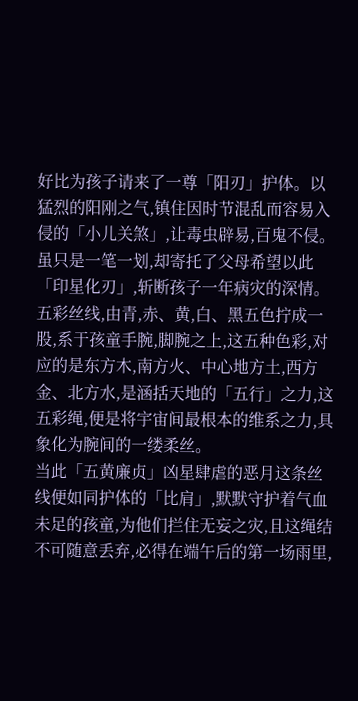好比为孩子请来了一尊「阳刃」护体。以猛烈的阳刚之气,镇住因时节混乱而容易入侵的「小儿关煞」,让毒虫辟易,百鬼不侵。
虽只是一笔一划,却寄托了父母希望以此「印星化刃」,斩断孩子一年病灾的深情。
五彩丝线,由青,赤、黄,白、黑五色拧成一股,系于孩童手腕,脚腕之上,这五种色彩,对应的是东方木,南方火、中心地方土,西方金、北方水,是涵括天地的「五行」之力,这五彩绳,便是将宇宙间最根本的维系之力,具象化为腕间的一缕柔丝。
当此「五黄廉贞」凶星肆虐的恶月这条丝线便如同护体的「比肩」,默默守护着气血未足的孩童,为他们拦住无妄之灾,且这绳结不可随意丢弃,必得在端午后的第一场雨里,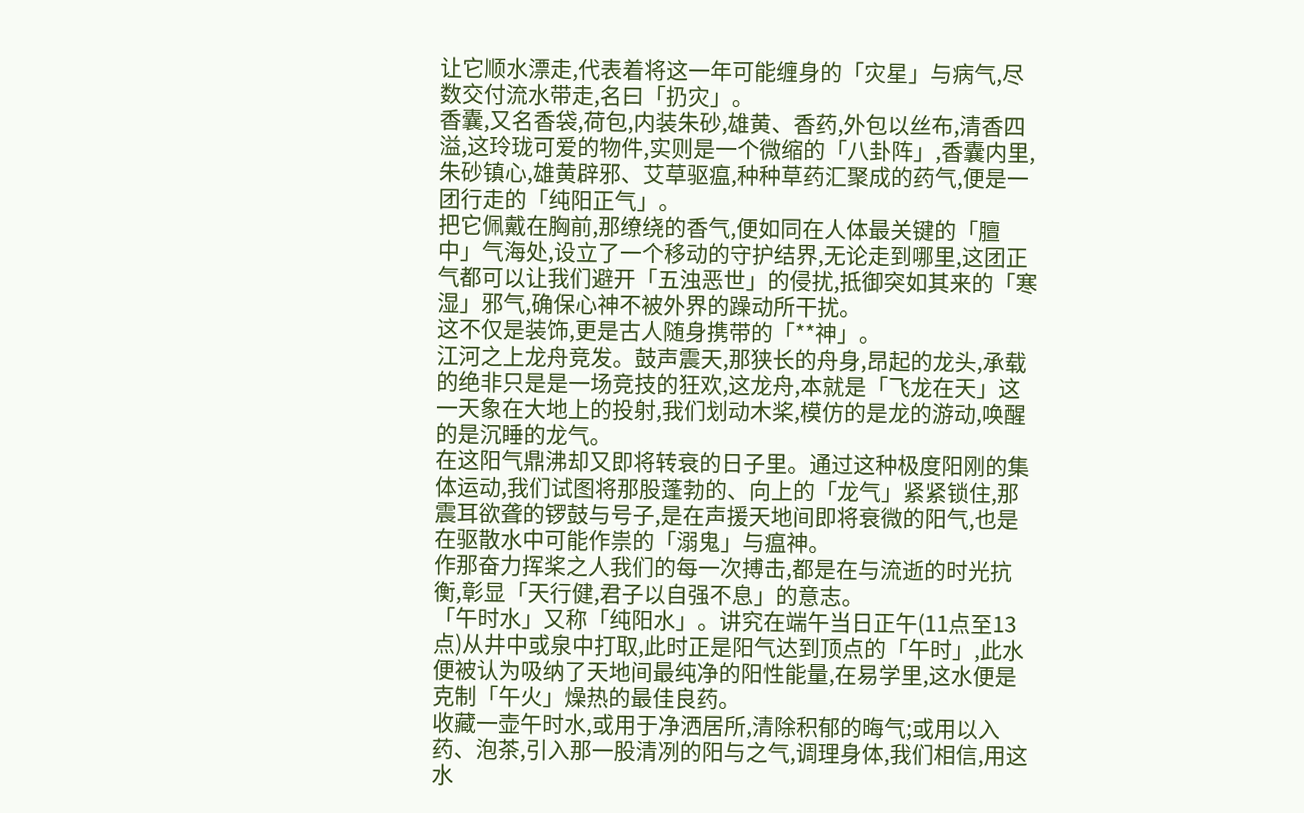让它顺水漂走,代表着将这一年可能缠身的「灾星」与病气,尽数交付流水带走,名曰「扔灾」。
香囊,又名香袋,荷包,内装朱砂,雄黄、香药,外包以丝布,清香四溢,这玲珑可爱的物件,实则是一个微缩的「八卦阵」,香囊内里,朱砂镇心,雄黄辟邪、艾草驱瘟,种种草药汇聚成的药气,便是一团行走的「纯阳正气」。
把它佩戴在胸前,那缭绕的香气,便如同在人体最关键的「膻中」气海处,设立了一个移动的守护结界,无论走到哪里,这团正气都可以让我们避开「五浊恶世」的侵扰,抵御突如其来的「寒湿」邪气,确保心神不被外界的躁动所干扰。
这不仅是装饰,更是古人随身携带的「**神」。
江河之上龙舟竞发。鼓声震天,那狭长的舟身,昂起的龙头,承载的绝非只是是一场竞技的狂欢,这龙舟,本就是「飞龙在天」这一天象在大地上的投射,我们划动木桨,模仿的是龙的游动,唤醒的是沉睡的龙气。
在这阳气鼎沸却又即将转衰的日子里。通过这种极度阳刚的集体运动,我们试图将那股蓬勃的、向上的「龙气」紧紧锁住,那震耳欲聋的锣鼓与号子,是在声援天地间即将衰微的阳气,也是在驱散水中可能作祟的「溺鬼」与瘟神。
作那奋力挥桨之人我们的每一次搏击,都是在与流逝的时光抗衡,彰显「天行健,君子以自强不息」的意志。
「午时水」又称「纯阳水」。讲究在端午当日正午(11点至13点)从井中或泉中打取,此时正是阳气达到顶点的「午时」,此水便被认为吸纳了天地间最纯净的阳性能量,在易学里,这水便是克制「午火」燥热的最佳良药。
收藏一壶午时水,或用于净洒居所,清除积郁的晦气;或用以入药、泡茶,引入那一股清冽的阳与之气,调理身体,我们相信,用这水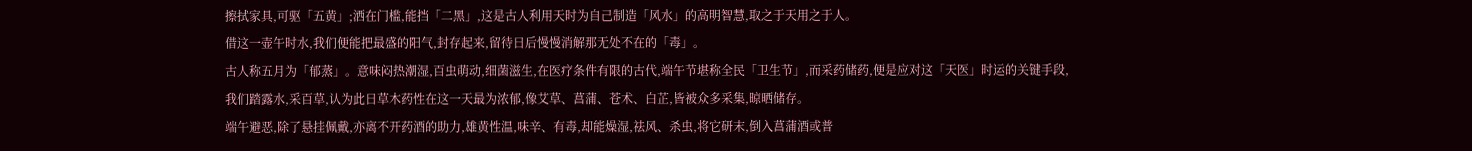擦拭家具,可驱「五黄」;洒在门槛,能挡「二黑」,这是古人利用天时为自己制造「风水」的高明智慧,取之于天用之于人。
借这一壶午时水,我们便能把最盛的阳气,封存起来,留待日后慢慢消解那无处不在的「毒」。
古人称五月为「郁蒸」。意味闷热潮湿,百虫萌动,细菌滋生,在医疗条件有限的古代,端午节堪称全民「卫生节」,而采药储药,便是应对这「天医」时运的关键手段,我们踏露水,采百草,认为此日草木药性在这一天最为浓郁,像艾草、菖蒲、苍术、白芷,皆被众多采集,晾晒储存。
端午避恶,除了悬挂佩戴,亦离不开药酒的助力,雄黄性温,味辛、有毒,却能燥湿,祛风、杀虫,将它研末,倒入菖蒲酒或普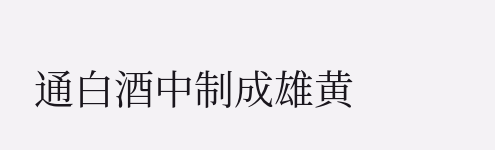通白酒中制成雄黄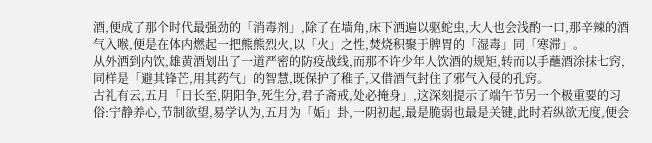酒,便成了那个时代最强劲的「消毒剂」,除了在墙角,床下洒遍以驱蛇虫,大人也会浅酌一口,那辛辣的酒气入喉,便是在体内燃起一把熊熊烈火,以「火」之性,焚烧积聚于脾胃的「湿毒」同「寒滞」。
从外洒到内饮,雄黄酒划出了一道严密的防疫战线,而那不许少年人饮酒的规矩,转而以手蘸酒涂抹七窍,同样是「避其锋芒,用其药气」的智慧,既保护了稚子,又借酒气封住了邪气入侵的孔窍。
古礼有云,五月「日长至,阴阳争,死生分,君子斋戒,处必掩身」,这深刻提示了端午节另一个极重要的习俗:宁静养心,节制欲望,易学认为,五月为「姤」卦,一阴初起,最是脆弱也最是关键,此时若纵欲无度,便会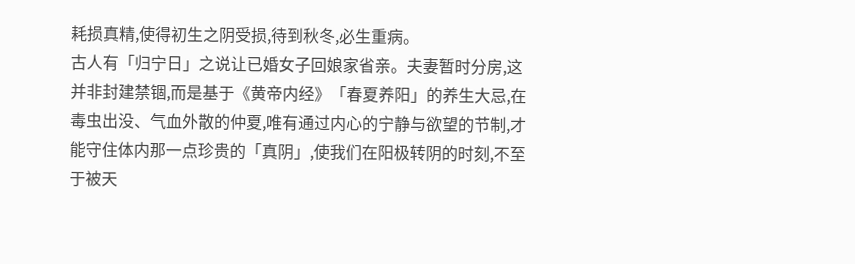耗损真精,使得初生之阴受损,待到秋冬,必生重病。
古人有「归宁日」之说让已婚女子回娘家省亲。夫妻暂时分房,这并非封建禁锢,而是基于《黄帝内经》「春夏养阳」的养生大忌,在毒虫出没、气血外散的仲夏,唯有通过内心的宁静与欲望的节制,才能守住体内那一点珍贵的「真阴」,使我们在阳极转阴的时刻,不至于被天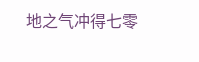地之气冲得七零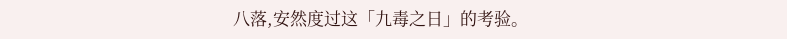八落,安然度过这「九毒之日」的考验。